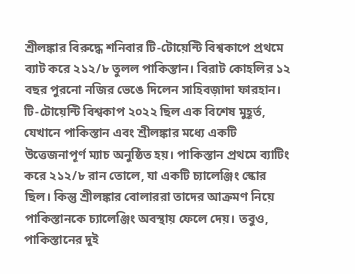শ্রীলঙ্কার বিরুদ্ধে শনিবার টি-টোয়েন্টি বিশ্বকাপে প্রথমে ব্যাট করে ২১২/৮ তুলল পাকিস্তান। বিরাট কোহলির ১২ বছর পুরনো নজির ভেঙে দিলেন সাহিবজ়াদা ফারহান।
টি-টোয়েন্টি বিশ্বকাপ ২০২২ ছিল এক বিশেষ মুহূর্ত, যেখানে পাকিস্তান এবং শ্রীলঙ্কার মধ্যে একটি উত্তেজনাপূর্ণ ম্যাচ অনুষ্ঠিত হয়। পাকিস্তান প্রথমে ব্যাটিং করে ২১২/৮ রান তোলে, যা একটি চ্যালেঞ্জিং স্কোর ছিল। কিন্তু শ্রীলঙ্কার বোলাররা তাদের আক্রমণ নিয়ে পাকিস্তানকে চ্যালেঞ্জিং অবস্থায় ফেলে দেয়। তবুও, পাকিস্তানের দুই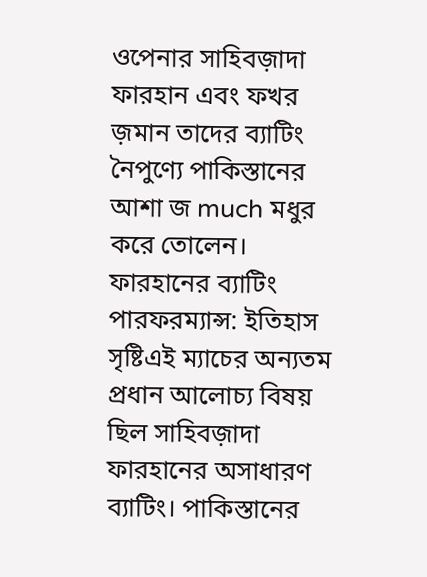ওপেনার সাহিবজ়াদা ফারহান এবং ফখর জ়মান তাদের ব্যাটিং নৈপুণ্যে পাকিস্তানের আশা জ much মধুর করে তোলেন।
ফারহানের ব্যাটিং পারফরম্যান্স: ইতিহাস সৃষ্টিএই ম্যাচের অন্যতম প্রধান আলোচ্য বিষয় ছিল সাহিবজ়াদা ফারহানের অসাধারণ ব্যাটিং। পাকিস্তানের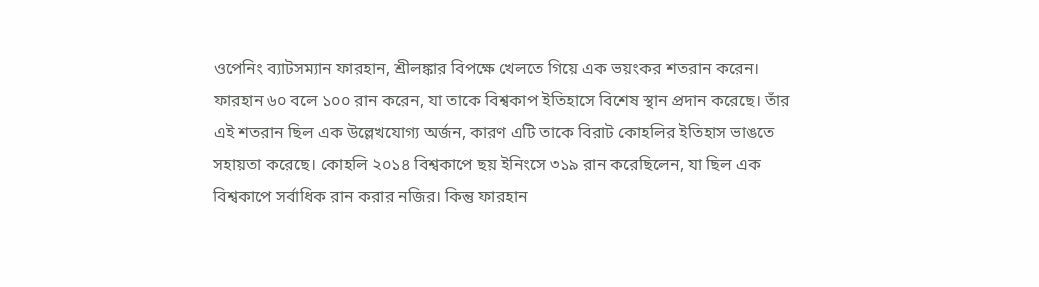ওপেনিং ব্যাটসম্যান ফারহান, শ্রীলঙ্কার বিপক্ষে খেলতে গিয়ে এক ভয়ংকর শতরান করেন। ফারহান ৬০ বলে ১০০ রান করেন, যা তাকে বিশ্বকাপ ইতিহাসে বিশেষ স্থান প্রদান করেছে। তাঁর এই শতরান ছিল এক উল্লেখযোগ্য অর্জন, কারণ এটি তাকে বিরাট কোহলির ইতিহাস ভাঙতে সহায়তা করেছে। কোহলি ২০১৪ বিশ্বকাপে ছয় ইনিংসে ৩১৯ রান করেছিলেন, যা ছিল এক বিশ্বকাপে সর্বাধিক রান করার নজির। কিন্তু ফারহান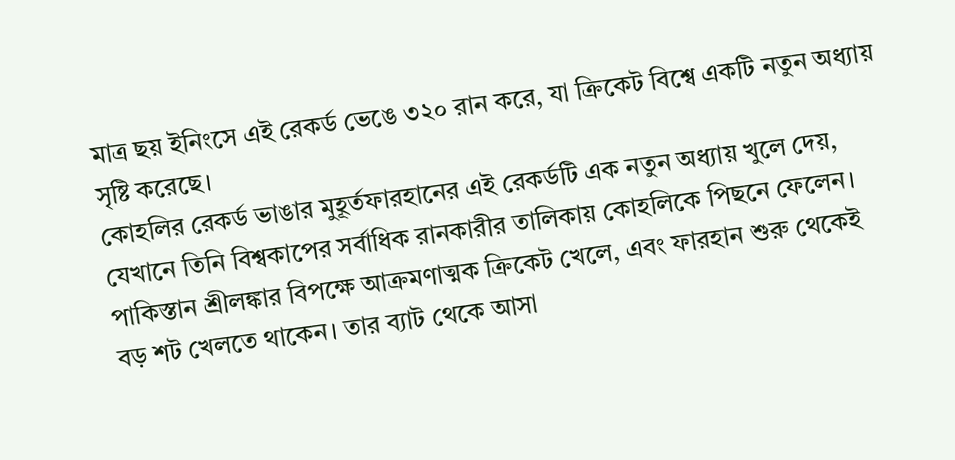মাত্র ছয় ইনিংসে এই রেকর্ড ভেঙে ৩২০ রান করে, যা ক্রিকেট বিশ্বে একটি নতুন অধ্যায় সৃষ্টি করেছে।
কোহলির রেকর্ড ভাঙার মুহূর্তফারহানের এই রেকর্ডটি এক নতুন অধ্যায় খুলে দেয়, যেখানে তিনি বিশ্বকাপের সর্বাধিক রানকারীর তালিকায় কোহলিকে পিছনে ফেলেন। পাকিস্তান শ্রীলঙ্কার বিপক্ষে আক্রমণাত্মক ক্রিকেট খেলে, এবং ফারহান শুরু থেকেই বড় শট খেলতে থাকেন। তার ব্যাট থেকে আসা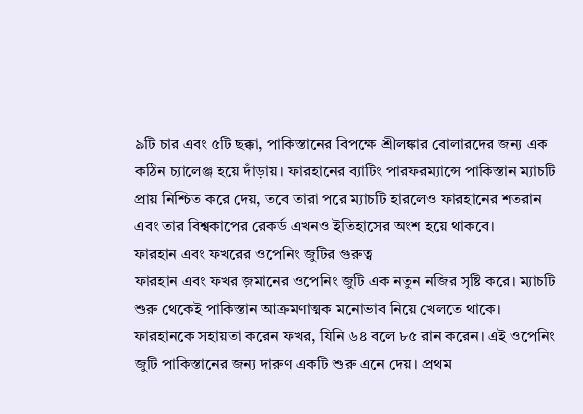৯টি চার এবং ৫টি ছক্কা, পাকিস্তানের বিপক্ষে শ্রীলঙ্কার বোলারদের জন্য এক কঠিন চ্যালেঞ্জ হয়ে দাঁড়ায়। ফারহানের ব্যাটিং পারফরম্যান্সে পাকিস্তান ম্যাচটি প্রায় নিশ্চিত করে দেয়, তবে তারা পরে ম্যাচটি হারলেও ফারহানের শতরান এবং তার বিশ্বকাপের রেকর্ড এখনও ইতিহাসের অংশ হয়ে থাকবে।
ফারহান এবং ফখরের ওপেনিং জুটির গুরুত্ব
ফারহান এবং ফখর জ়মানের ওপেনিং জুটি এক নতুন নজির সৃষ্টি করে। ম্যাচটি শুরু থেকেই পাকিস্তান আক্রমণাত্মক মনোভাব নিয়ে খেলতে থাকে। ফারহানকে সহায়তা করেন ফখর, যিনি ৬৪ বলে ৮৫ রান করেন। এই ওপেনিং জুটি পাকিস্তানের জন্য দারুণ একটি শুরু এনে দেয়। প্রথম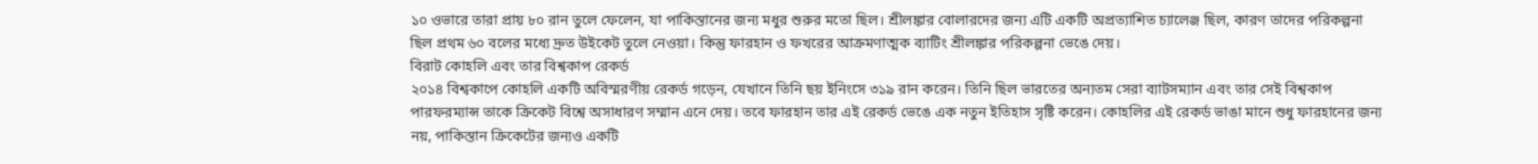১০ ওভারে তারা প্রায় ৮০ রান তুলে ফেলেন, যা পাকিস্তানের জন্য মধুর শুরুর মতো ছিল। শ্রীলঙ্কার বোলারদের জন্য এটি একটি অপ্রত্যাশিত চ্যালেঞ্জ ছিল, কারণ তাদের পরিকল্পনা ছিল প্রথম ৬০ বলের মধ্যে দ্রুত উইকেট তুলে নেওয়া। কিন্তু ফারহান ও ফখরের আক্রমণাত্মক ব্যাটিং শ্রীলঙ্কার পরিকল্পনা ভেঙে দেয়।
বিরাট কোহলি এবং তার বিশ্বকাপ রেকর্ড
২০১৪ বিশ্বকাপে কোহলি একটি অবিস্মরণীয় রেকর্ড গড়েন, যেখানে তিনি ছয় ইনিংসে ৩১৯ রান করেন। তিনি ছিল ভারতের অন্যতম সেরা ব্যাটসম্যান এবং তার সেই বিশ্বকাপ পারফরম্যান্স তাকে ক্রিকেট বিশ্বে অসাধারণ সম্মান এনে দেয়। তবে ফারহান তার এই রেকর্ড ভেঙে এক নতুন ইতিহাস সৃষ্টি করেন। কোহলির এই রেকর্ড ভাঙা মানে শুধু ফারহানের জন্য নয়, পাকিস্তান ক্রিকেটের জন্যও একটি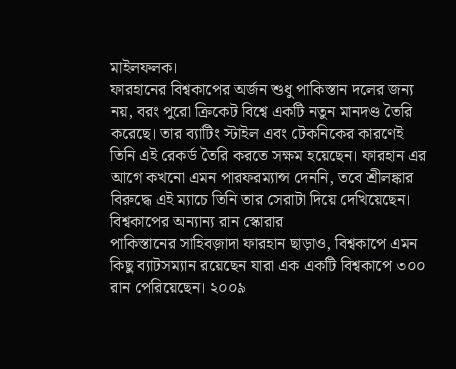মাইলফলক।
ফারহানের বিশ্বকাপের অর্জন শুধু পাকিস্তান দলের জন্য নয়, বরং পুরো ক্রিকেট বিশ্বে একটি নতুন মানদণ্ড তৈরি করেছে। তার ব্যাটিং স্টাইল এবং টেকনিকের কারণেই তিনি এই রেকর্ড তৈরি করতে সক্ষম হয়েছেন। ফারহান এর আগে কখনো এমন পারফরম্যান্স দেননি, তবে শ্রীলঙ্কার বিরুদ্ধে এই ম্যাচে তিনি তার সেরাটা দিয়ে দেখিয়েছেন।
বিশ্বকাপের অন্যান্য রান স্কোরার
পাকিস্তানের সাহিবজ়াদা ফারহান ছাড়াও, বিশ্বকাপে এমন কিছু ব্যাটসম্যান রয়েছেন যারা এক একটি বিশ্বকাপে ৩০০ রান পেরিয়েছেন। ২০০৯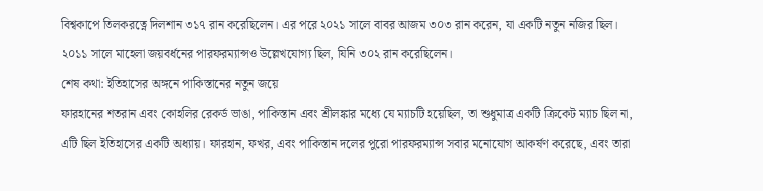বিশ্বকাপে তিলকরত্নে দিলশান ৩১৭ রান করেছিলেন। এর পরে ২০২১ সালে বাবর আজম ৩০৩ রান করেন, যা একটি নতুন নজির ছিল। ২০১১ সালে মাহেলা জয়বর্ধনের পারফরম্যান্সও উল্লেখযোগ্য ছিল, যিনি ৩০২ রান করেছিলেন।
শেষ কথা: ইতিহাসের অঙ্গনে পাকিস্তানের নতুন জয়ে
ফারহানের শতরান এবং কোহলির রেকর্ড ভাঙা, পাকিস্তান এবং শ্রীলঙ্কার মধ্যে যে ম্যাচটি হয়েছিল, তা শুধুমাত্র একটি ক্রিকেট ম্যাচ ছিল না, এটি ছিল ইতিহাসের একটি অধ্যায়। ফারহান, ফখর, এবং পাকিস্তান দলের পুরো পারফরম্যান্স সবার মনোযোগ আকর্ষণ করেছে, এবং তারা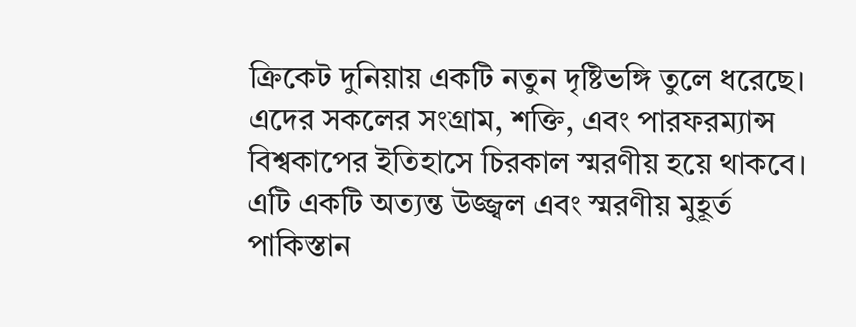ক্রিকেট দুনিয়ায় একটি নতুন দৃষ্টিভঙ্গি তুলে ধরেছে। এদের সকলের সংগ্রাম, শক্তি, এবং পারফরম্যান্স বিশ্বকাপের ইতিহাসে চিরকাল স্মরণীয় হয়ে থাকবে।
এটি একটি অত্যন্ত উজ্জ্বল এবং স্মরণীয় মুহূর্ত পাকিস্তান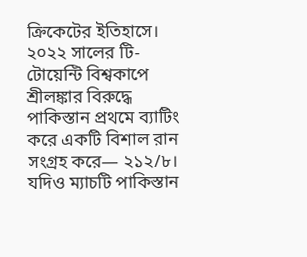ক্রিকেটের ইতিহাসে। ২০২২ সালের টি-টোয়েন্টি বিশ্বকাপে শ্রীলঙ্কার বিরুদ্ধে পাকিস্তান প্রথমে ব্যাটিং করে একটি বিশাল রান সংগ্রহ করে— ২১২/৮। যদিও ম্যাচটি পাকিস্তান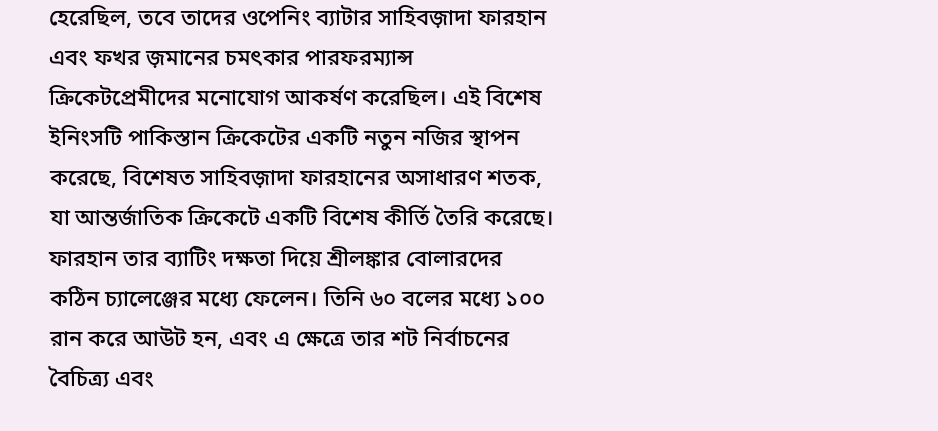হেরেছিল, তবে তাদের ওপেনিং ব্যাটার সাহিবজ়াদা ফারহান এবং ফখর জ়মানের চমৎকার পারফরম্যান্স ক্রিকেটপ্রেমীদের মনোযোগ আকর্ষণ করেছিল। এই বিশেষ ইনিংসটি পাকিস্তান ক্রিকেটের একটি নতুন নজির স্থাপন করেছে, বিশেষত সাহিবজ়াদা ফারহানের অসাধারণ শতক, যা আন্তর্জাতিক ক্রিকেটে একটি বিশেষ কীর্তি তৈরি করেছে।
ফারহান তার ব্যাটিং দক্ষতা দিয়ে শ্রীলঙ্কার বোলারদের কঠিন চ্যালেঞ্জের মধ্যে ফেলেন। তিনি ৬০ বলের মধ্যে ১০০ রান করে আউট হন, এবং এ ক্ষেত্রে তার শট নির্বাচনের বৈচিত্র্য এবং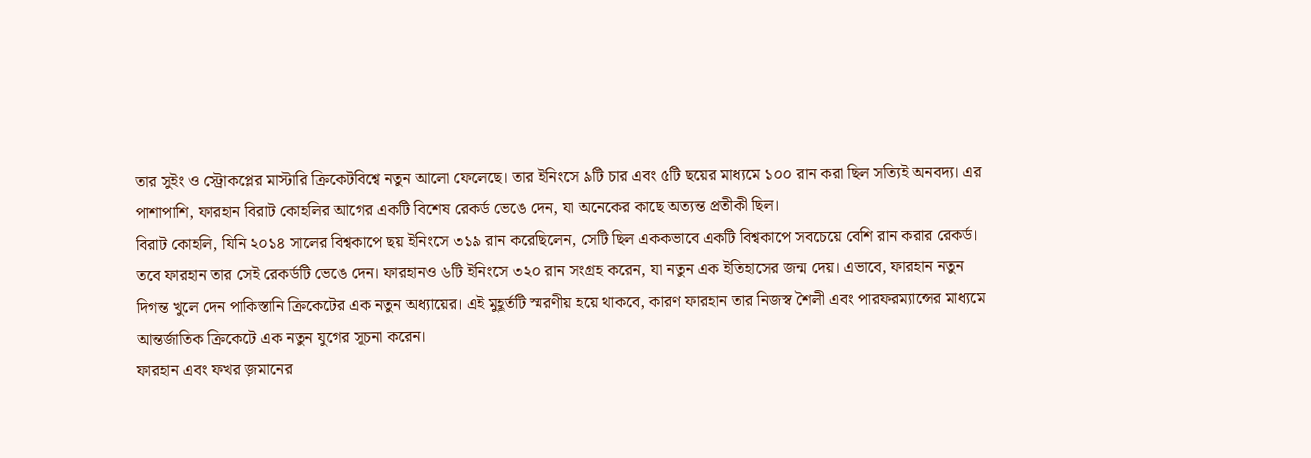তার সুইং ও স্ট্রোকপ্লের মাস্টারি ক্রিকেটবিশ্বে নতুন আলো ফেলেছে। তার ইনিংসে ৯টি চার এবং ৫টি ছয়ের মাধ্যমে ১০০ রান করা ছিল সত্যিই অনবদ্য। এর পাশাপাশি, ফারহান বিরাট কোহলির আগের একটি বিশেষ রেকর্ড ভেঙে দেন, যা অনেকের কাছে অত্যন্ত প্রতীকী ছিল।
বিরাট কোহলি, যিনি ২০১৪ সালের বিশ্বকাপে ছয় ইনিংসে ৩১৯ রান করেছিলেন, সেটি ছিল এককভাবে একটি বিশ্বকাপে সবচেয়ে বেশি রান করার রেকর্ড। তবে ফারহান তার সেই রেকর্ডটি ভেঙে দেন। ফারহানও ৬টি ইনিংসে ৩২০ রান সংগ্রহ করেন, যা নতুন এক ইতিহাসের জন্ম দেয়। এভাবে, ফারহান নতুন দিগন্ত খুলে দেন পাকিস্তানি ক্রিকেটের এক নতুন অধ্যায়ের। এই মুহূর্তটি স্মরণীয় হয়ে থাকবে, কারণ ফারহান তার নিজস্ব শৈলী এবং পারফরম্যান্সের মাধ্যমে আন্তর্জাতিক ক্রিকেটে এক নতুন যুগের সূচনা করেন।
ফারহান এবং ফখর জ়মানের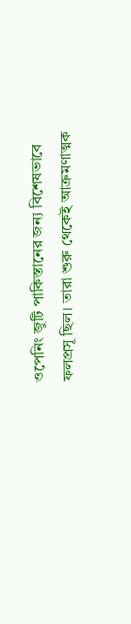ওপেনিং জুটি পাকিস্তানের জন্য বিশেষভাবে ফলপ্রসূ ছিল। তারা শুরু থেকেই আক্রমণাত্মক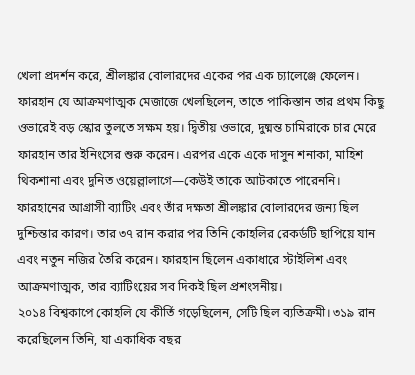খেলা প্রদর্শন করে, শ্রীলঙ্কার বোলারদের একের পর এক চ্যালেঞ্জে ফেলেন। ফারহান যে আক্রমণাত্মক মেজাজে খেলছিলেন, তাতে পাকিস্তান তার প্রথম কিছু ওভারেই বড় স্কোর তুলতে সক্ষম হয়। দ্বিতীয় ওভারে, দুষ্মন্ত চামিরাকে চার মেরে ফারহান তার ইনিংসের শুরু করেন। এরপর একে একে দাসুন শনাকা, মাহিশ থিকশানা এবং দুনিত ওয়েল্লালাগে—কেউই তাকে আটকাতে পারেননি।
ফারহানের আগ্রাসী ব্যাটিং এবং তাঁর দক্ষতা শ্রীলঙ্কার বোলারদের জন্য ছিল দুশ্চিন্তার কারণ। তার ৩৭ রান করার পর তিনি কোহলির রেকর্ডটি ছাপিয়ে যান এবং নতুন নজির তৈরি করেন। ফারহান ছিলেন একাধারে স্টাইলিশ এবং আক্রমণাত্মক, তার ব্যাটিংয়ের সব দিকই ছিল প্রশংসনীয়।
২০১৪ বিশ্বকাপে কোহলি যে কীর্তি গড়েছিলেন, সেটি ছিল ব্যতিক্রমী। ৩১৯ রান করেছিলেন তিনি, যা একাধিক বছর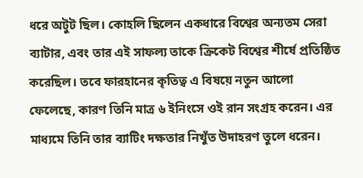ধরে অটুট ছিল। কোহলি ছিলেন একধারে বিশ্বের অন্যতম সেরা ব্যাটার, এবং তার এই সাফল্য তাকে ক্রিকেট বিশ্বের শীর্ষে প্রতিষ্ঠিত করেছিল। তবে ফারহানের কৃতিত্ব এ বিষয়ে নতুন আলো ফেলেছে, কারণ তিনি মাত্র ৬ ইনিংসে ওই রান সংগ্রহ করেন। এর মাধ্যমে তিনি তার ব্যাটিং দক্ষতার নিখুঁত উদাহরণ তুলে ধরেন।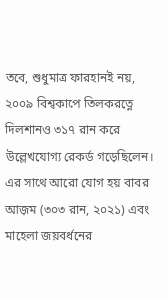তবে, শুধুমাত্র ফারহানই নয়, ২০০৯ বিশ্বকাপে তিলকরত্নে দিলশানও ৩১৭ রান করে উল্লেখযোগ্য রেকর্ড গড়েছিলেন। এর সাথে আরো যোগ হয় বাবর আজ়ম (৩০৩ রান, ২০২১) এবং মাহেলা জয়বর্ধনের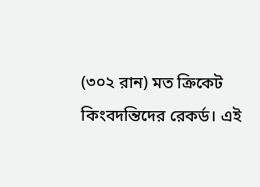(৩০২ রান) মত ক্রিকেট কিংবদন্তিদের রেকর্ড। এই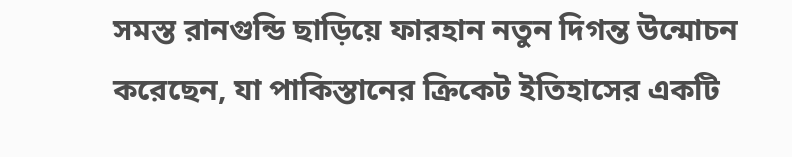সমস্ত রানগুন্ডি ছাড়িয়ে ফারহান নতুন দিগন্ত উন্মোচন করেছেন, যা পাকিস্তানের ক্রিকেট ইতিহাসের একটি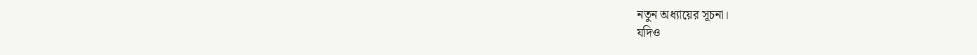নতুন অধ্যায়ের সূচনা।
যদিও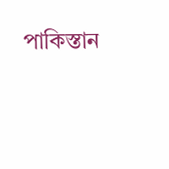পাকিস্তান